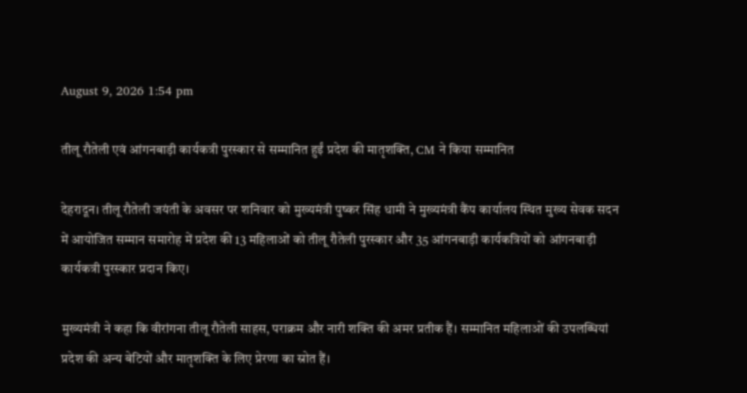August 9, 2026 1:54 pm

तीलू रौतेली एवं आंगनबाड़ी कार्यकत्री पुरस्कार से सम्मानित हुईं प्रदेश की मातृशक्ति, CM ने किया सम्मानित

देहरादून। तीलू रौतेली जयंती के अवसर पर शनिवार को मुख्यमंत्री पुष्कर सिंह धामी ने मुख्यमंत्री कैंप कार्यालय स्थित मुख्य सेवक सदन में आयोजित सम्मान समारोह में प्रदेश की 13 महिलाओं को तीलू रौतेली पुरस्कार और 35 आंगनबाड़ी कार्यकत्रियों को आंगनबाड़ी कार्यकत्री पुरस्कार प्रदान किए।

मुख्यमंत्री ने कहा कि वीरांगना तीलू रौतेली साहस, पराक्रम और नारी शक्ति की अमर प्रतीक हैं। सम्मानित महिलाओं की उपलब्धियां प्रदेश की अन्य बेटियों और मातृशक्ति के लिए प्रेरणा का स्रोत हैं।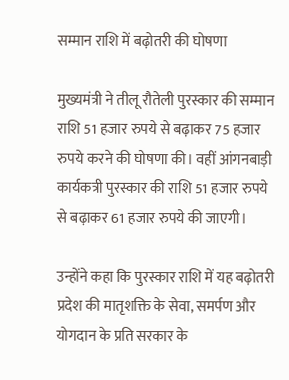सम्मान राशि में बढ़ोतरी की घोषणा

मुख्यमंत्री ने तीलू रौतेली पुरस्कार की सम्मान राशि 51 हजार रुपये से बढ़ाकर 75 हजार रुपये करने की घोषणा की। वहीं आंगनबाड़ी कार्यकत्री पुरस्कार की राशि 51 हजार रुपये से बढ़ाकर 61 हजार रुपये की जाएगी।

उन्होंने कहा कि पुरस्कार राशि में यह बढ़ोतरी प्रदेश की मातृशक्ति के सेवा, समर्पण और योगदान के प्रति सरकार के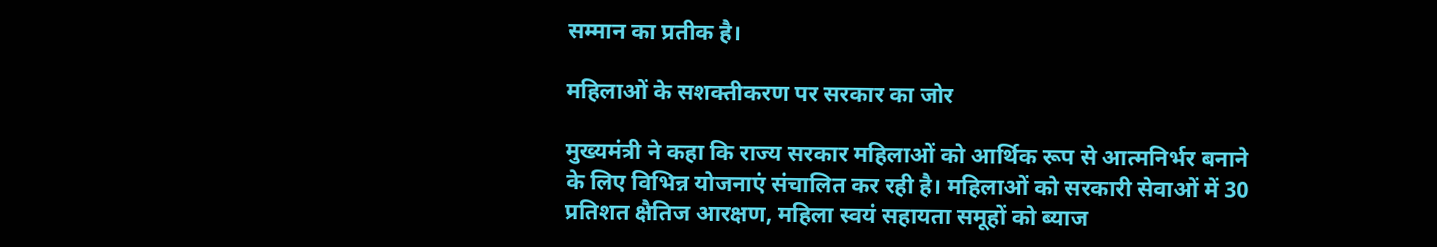सम्मान का प्रतीक है।

महिलाओं के सशक्तीकरण पर सरकार का जोर

मुख्यमंत्री ने कहा कि राज्य सरकार महिलाओं को आर्थिक रूप से आत्मनिर्भर बनाने के लिए विभिन्न योजनाएं संचालित कर रही है। महिलाओं को सरकारी सेवाओं में 30 प्रतिशत क्षैतिज आरक्षण, महिला स्वयं सहायता समूहों को ब्याज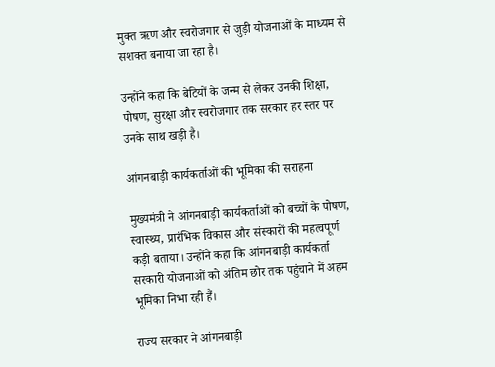मुक्त ऋण और स्वरोजगार से जुड़ी योजनाओं के माध्यम से सशक्त बनाया जा रहा है।

उन्होंने कहा कि बेटियों के जन्म से लेकर उनकी शिक्षा, पोषण, सुरक्षा और स्वरोजगार तक सरकार हर स्तर पर उनके साथ खड़ी है।

आंगनबाड़ी कार्यकर्ताओं की भूमिका की सराहना

मुख्यमंत्री ने आंगनबाड़ी कार्यकर्ताओं को बच्चों के पोषण, स्वास्थ्य, प्रारंभिक विकास और संस्कारों की महत्वपूर्ण कड़ी बताया। उन्होंने कहा कि आंगनबाड़ी कार्यकर्ता सरकारी योजनाओं को अंतिम छोर तक पहुंचाने में अहम भूमिका निभा रही हैं।

राज्य सरकार ने आंगनबाड़ी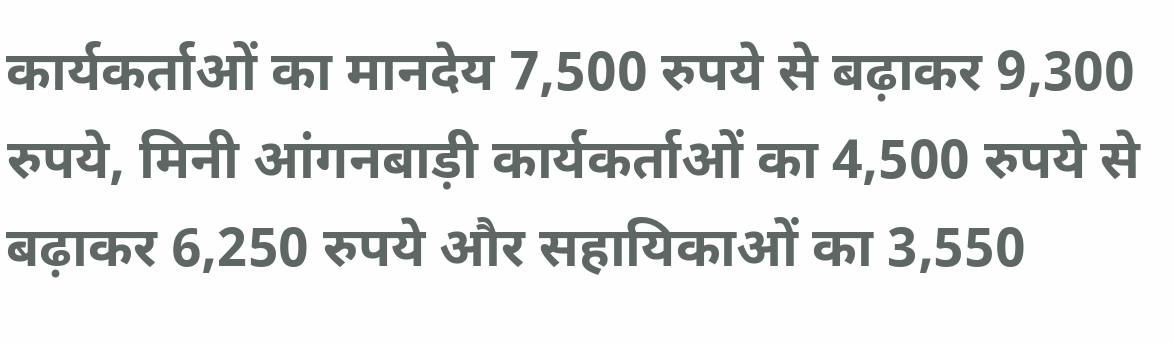कार्यकर्ताओं का मानदेय 7,500 रुपये से बढ़ाकर 9,300 रुपये, मिनी आंगनबाड़ी कार्यकर्ताओं का 4,500 रुपये से बढ़ाकर 6,250 रुपये और सहायिकाओं का 3,550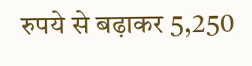रुपये से बढ़ाकर 5,250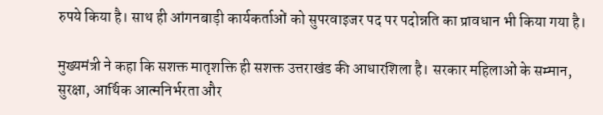रुपये किया है। साथ ही आंगनबाड़ी कार्यकर्ताओं को सुपरवाइजर पद पर पदोन्नति का प्रावधान भी किया गया है।

मुख्यमंत्री ने कहा कि सशक्त मातृशक्ति ही सशक्त उत्तराखंड की आधारशिला है। सरकार महिलाओं के सम्मान, सुरक्षा, आर्थिक आत्मनिर्भरता और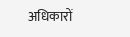अधिकारों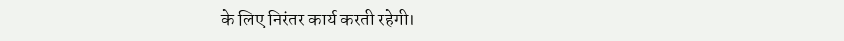के लिए निरंतर कार्य करती रहेगी।